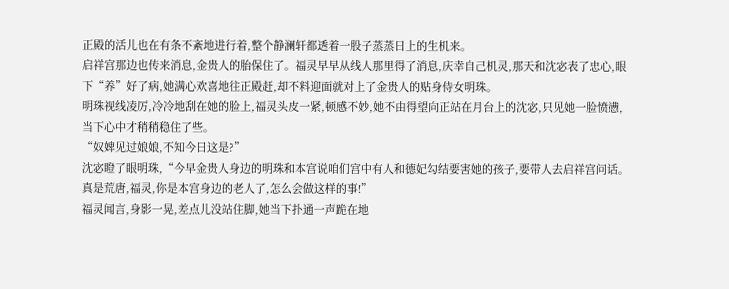正殿的活儿也在有条不紊地进行着,整个静澜轩都透着一股子蒸蒸日上的生机来。
启祥宫那边也传来消息,金贵人的胎保住了。福灵早早从线人那里得了消息,庆幸自己机灵,那天和沈宓表了忠心,眼下“养”好了病,她满心欢喜地往正殿赶,却不料迎面就对上了金贵人的贴身侍女明珠。
明珠视线凌厉,冷冷地刮在她的脸上,福灵头皮一紧,顿感不妙,她不由得望向正站在月台上的沈宓,只见她一脸愤懑,当下心中才稍稍稳住了些。
“奴婢见过娘娘,不知今日这是?”
沈宓瞪了眼明珠,“今早金贵人身边的明珠和本宫说咱们宫中有人和德妃勾结要害她的孩子,要带人去启祥宫问话。真是荒唐,福灵,你是本宫身边的老人了,怎么会做这样的事!”
福灵闻言,身影一晃,差点儿没站住脚,她当下扑通一声跪在地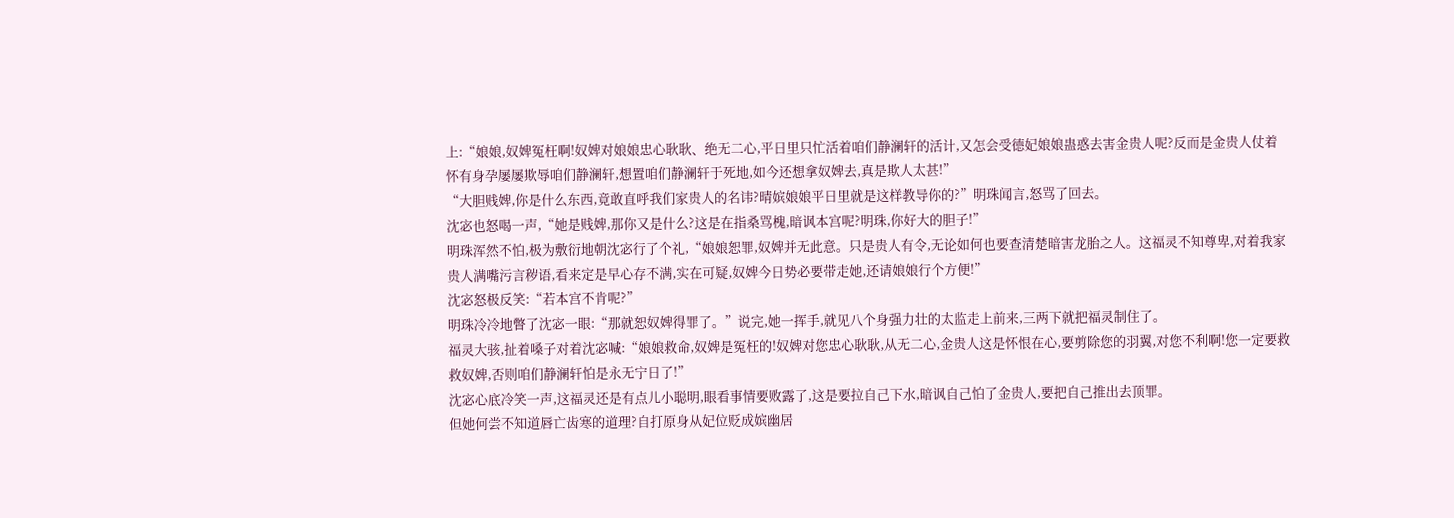上:“娘娘,奴婢冤枉啊!奴婢对娘娘忠心耿耿、绝无二心,平日里只忙活着咱们静澜轩的活计,又怎会受德妃娘娘蛊惑去害金贵人呢?反而是金贵人仗着怀有身孕屡屡欺辱咱们静澜轩,想置咱们静澜轩于死地,如今还想拿奴婢去,真是欺人太甚!”
“大胆贱婢,你是什么东西,竟敢直呼我们家贵人的名讳?晴嫔娘娘平日里就是这样教导你的?”明珠闻言,怒骂了回去。
沈宓也怒喝一声,“她是贱婢,那你又是什么?这是在指桑骂槐,暗讽本宫呢?明珠,你好大的胆子!”
明珠浑然不怕,极为敷衍地朝沈宓行了个礼,“娘娘恕罪,奴婢并无此意。只是贵人有令,无论如何也要查清楚暗害龙胎之人。这福灵不知尊卑,对着我家贵人满嘴污言秽语,看来定是早心存不满,实在可疑,奴婢今日势必要带走她,还请娘娘行个方便!”
沈宓怒极反笑:“若本宫不肯呢?”
明珠冷冷地瞥了沈宓一眼:“那就恕奴婢得罪了。”说完,她一挥手,就见八个身强力壮的太监走上前来,三两下就把福灵制住了。
福灵大骇,扯着嗓子对着沈宓喊:“娘娘救命,奴婢是冤枉的!奴婢对您忠心耿耿,从无二心,金贵人这是怀恨在心,要剪除您的羽翼,对您不利啊!您一定要救救奴婢,否则咱们静澜轩怕是永无宁日了!”
沈宓心底冷笑一声,这福灵还是有点儿小聪明,眼看事情要败露了,这是要拉自己下水,暗讽自己怕了金贵人,要把自己推出去顶罪。
但她何尝不知道唇亡齿寒的道理?自打原身从妃位贬成嫔幽居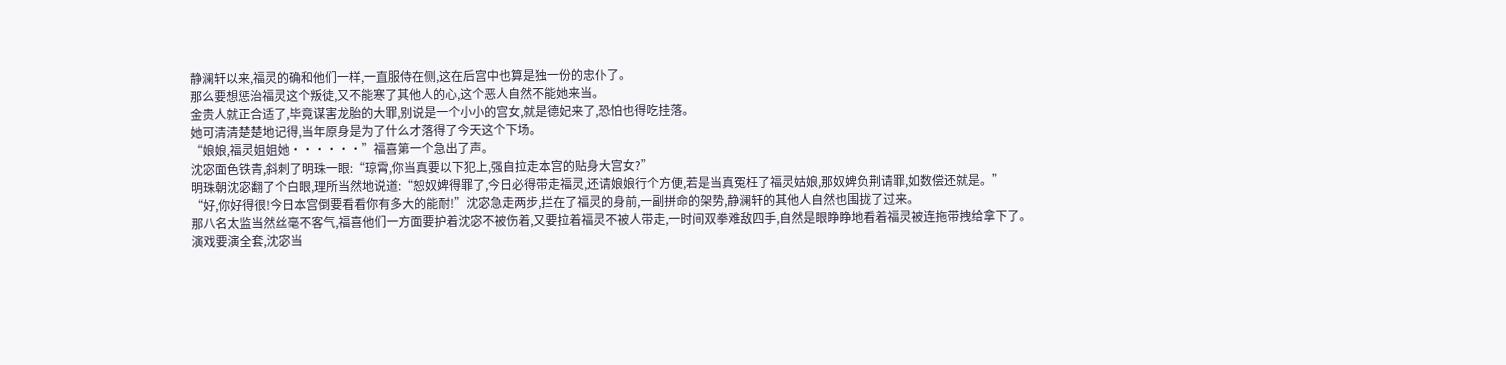静澜轩以来,福灵的确和他们一样,一直服侍在侧,这在后宫中也算是独一份的忠仆了。
那么要想惩治福灵这个叛徒,又不能寒了其他人的心,这个恶人自然不能她来当。
金贵人就正合适了,毕竟谋害龙胎的大罪,别说是一个小小的宫女,就是德妃来了,恐怕也得吃挂落。
她可清清楚楚地记得,当年原身是为了什么才落得了今天这个下场。
“娘娘,福灵姐姐她······”福喜第一个急出了声。
沈宓面色铁青,斜刺了明珠一眼:“琼霄,你当真要以下犯上,强自拉走本宫的贴身大宫女?”
明珠朝沈宓翻了个白眼,理所当然地说道:“恕奴婢得罪了,今日必得带走福灵,还请娘娘行个方便,若是当真冤枉了福灵姑娘,那奴婢负荆请罪,如数偿还就是。”
“好,你好得很!今日本宫倒要看看你有多大的能耐!”沈宓急走两步,拦在了福灵的身前,一副拼命的架势,静澜轩的其他人自然也围拢了过来。
那八名太监当然丝毫不客气,福喜他们一方面要护着沈宓不被伤着,又要拉着福灵不被人带走,一时间双拳难敌四手,自然是眼睁睁地看着福灵被连拖带拽给拿下了。
演戏要演全套,沈宓当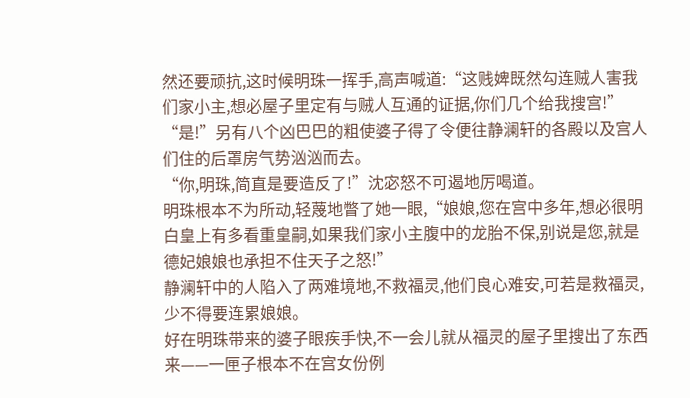然还要顽抗,这时候明珠一挥手,高声喊道:“这贱婢既然勾连贼人害我们家小主,想必屋子里定有与贼人互通的证据,你们几个给我搜宫!”
“是!”另有八个凶巴巴的粗使婆子得了令便往静澜轩的各殿以及宫人们住的后罩房气势汹汹而去。
“你,明珠,简直是要造反了!”沈宓怒不可遏地厉喝道。
明珠根本不为所动,轻蔑地瞥了她一眼,“娘娘,您在宫中多年,想必很明白皇上有多看重皇嗣,如果我们家小主腹中的龙胎不保,别说是您,就是德妃娘娘也承担不住天子之怒!”
静澜轩中的人陷入了两难境地,不救福灵,他们良心难安,可若是救福灵,少不得要连累娘娘。
好在明珠带来的婆子眼疾手快,不一会儿就从福灵的屋子里搜出了东西来——一匣子根本不在宫女份例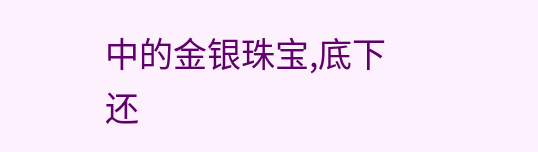中的金银珠宝,底下还